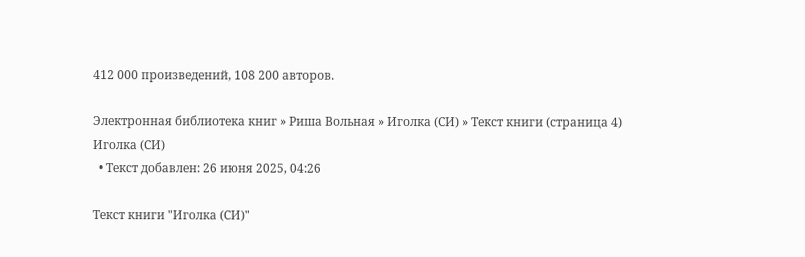412 000 произведений, 108 200 авторов.

Электронная библиотека книг » Риша Вольная » Иголка (СИ) » Текст книги (страница 4)
Иголка (СИ)
  • Текст добавлен: 26 июня 2025, 04:26

Текст книги "Иголка (СИ)"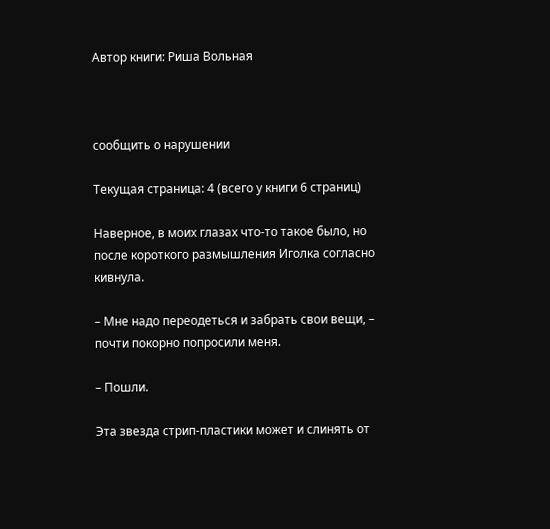Автор книги: Риша Вольная



сообщить о нарушении

Текущая страница: 4 (всего у книги 6 страниц)

Наверное, в моих глазах что-то такое было, но после короткого размышления Иголка согласно кивнула.

– Мне надо переодеться и забрать свои вещи, – почти покорно попросили меня.

– Пошли.

Эта звезда стрип-пластики может и слинять от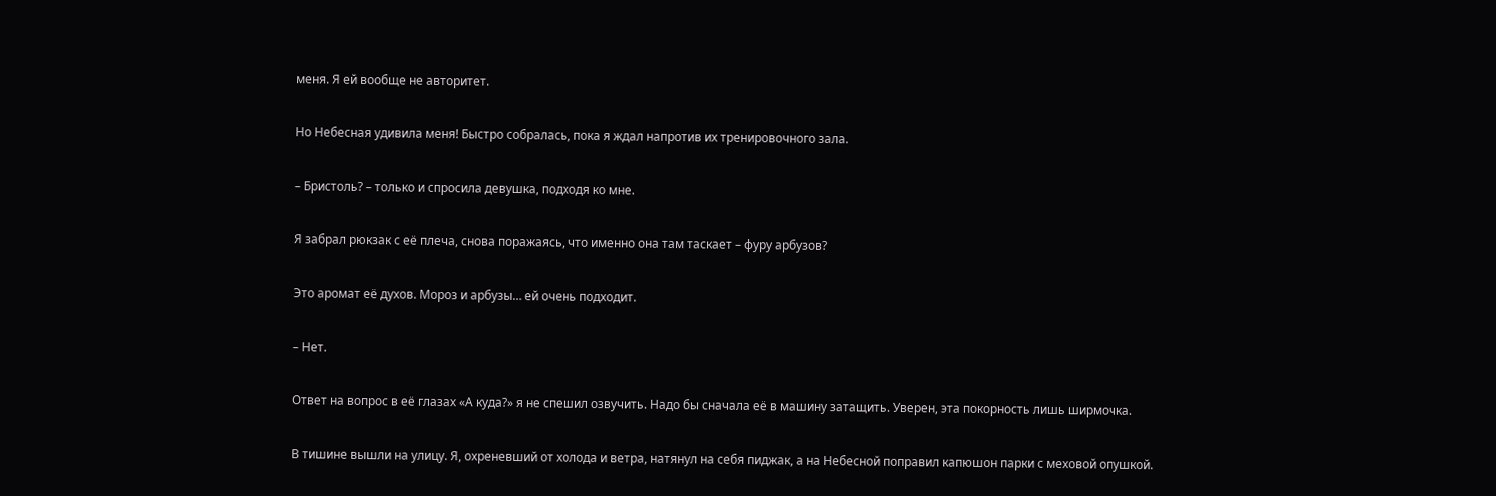меня. Я ей вообще не авторитет.

Но Небесная удивила меня! Быстро собралась, пока я ждал напротив их тренировочного зала.

– Бристоль? – только и спросила девушка, подходя ко мне.

Я забрал рюкзак с её плеча, снова поражаясь, что именно она там таскает – фуру арбузов?

Это аромат её духов. Мороз и арбузы… ей очень подходит.

– Нет.

Ответ на вопрос в её глазах «А куда?» я не спешил озвучить. Надо бы сначала её в машину затащить. Уверен, эта покорность лишь ширмочка.

В тишине вышли на улицу. Я, охреневший от холода и ветра, натянул на себя пиджак, а на Небесной поправил капюшон парки с меховой опушкой.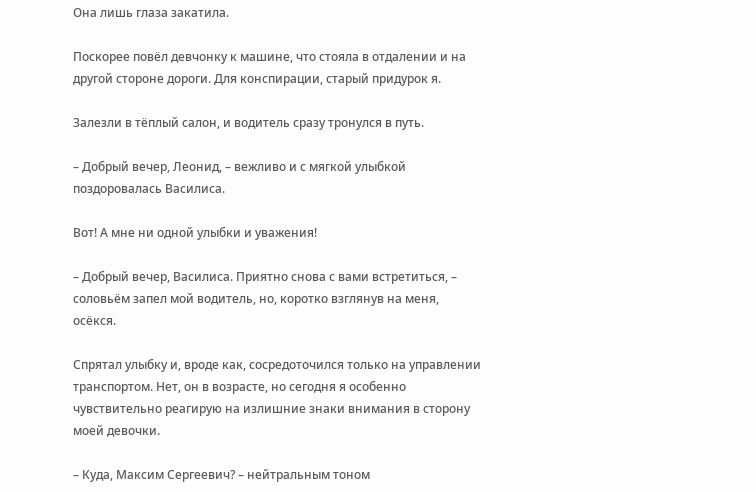Она лишь глаза закатила.

Поскорее повёл девчонку к машине, что стояла в отдалении и на другой стороне дороги. Для конспирации, старый придурок я.

Залезли в тёплый салон, и водитель сразу тронулся в путь.

– Добрый вечер, Леонид, – вежливо и с мягкой улыбкой поздоровалась Василиса.

Вот! А мне ни одной улыбки и уважения!

– Добрый вечер, Василиса. Приятно снова с вами встретиться, – соловьём запел мой водитель, но, коротко взглянув на меня, осёкся.

Спрятал улыбку и, вроде как, сосредоточился только на управлении транспортом. Нет, он в возрасте, но сегодня я особенно чувствительно реагирую на излишние знаки внимания в сторону моей девочки.

– Куда, Максим Сергеевич? – нейтральным тоном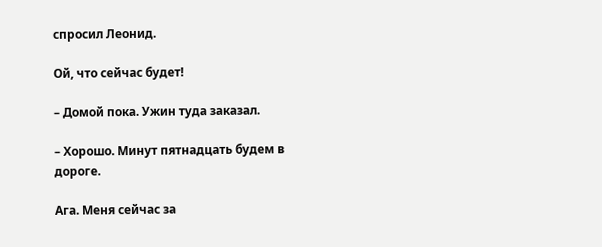спросил Леонид.

Ой, что сейчас будет!

– Домой пока. Ужин туда заказал.

– Хорошо. Минут пятнадцать будем в дороге.

Ага. Меня сейчас за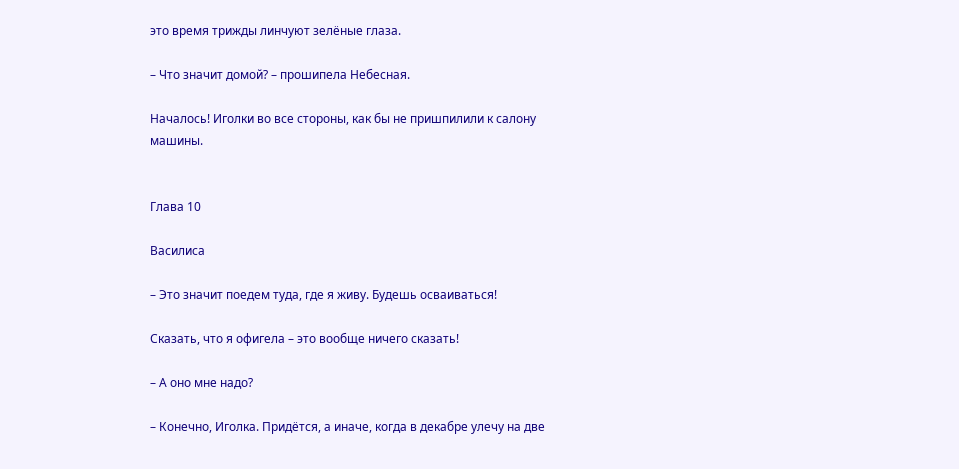это время трижды линчуют зелёные глаза.

– Что значит домой? – прошипела Небесная.

Началось! Иголки во все стороны, как бы не пришпилили к салону машины.


Глава 10

Василиса

– Это значит поедем туда, где я живу. Будешь осваиваться!

Сказать, что я офигела – это вообще ничего сказать!

– А оно мне надо?

– Конечно, Иголка. Придётся, а иначе, когда в декабре улечу на две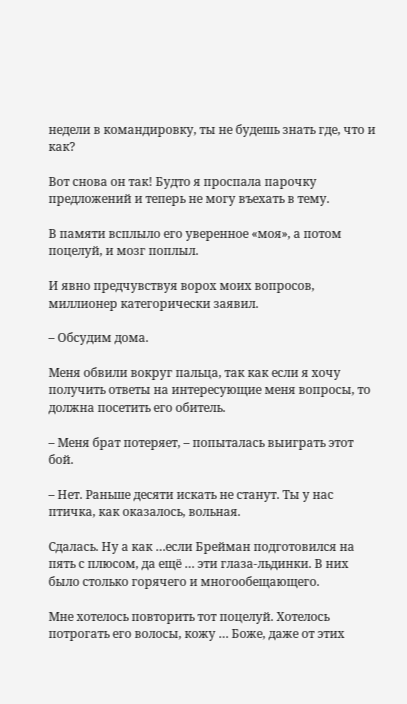недели в командировку, ты не будешь знать где, что и как?

Вот снова он так! Будто я проспала парочку предложений и теперь не могу въехать в тему.

В памяти всплыло его уверенное «моя», а потом поцелуй, и мозг поплыл.

И явно предчувствуя ворох моих вопросов, миллионер категорически заявил.

– Обсудим дома.

Меня обвили вокруг пальца, так как если я хочу получить ответы на интересующие меня вопросы, то должна посетить его обитель.

– Меня брат потеряет, – попыталась выиграть этот бой.

– Нет. Раньше десяти искать не станут. Ты у нас птичка, как оказалось, вольная.

Сдалась. Ну а как …если Брейман подготовился на пять с плюсом, да ещё … эти глаза-льдинки. В них было столько горячего и многообещающего.

Мне хотелось повторить тот поцелуй. Хотелось потрогать его волосы, кожу … Боже, даже от этих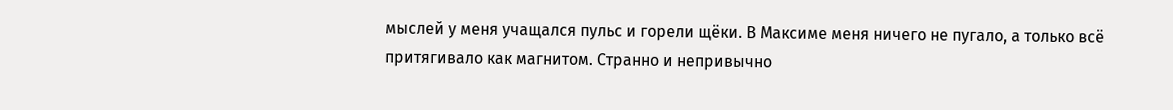мыслей у меня учащался пульс и горели щёки. В Максиме меня ничего не пугало, а только всё притягивало как магнитом. Странно и непривычно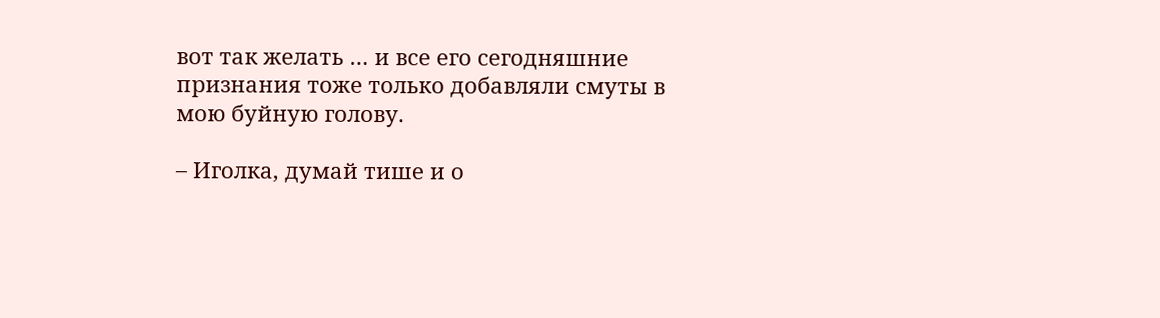вот так желать … и все его сегодняшние признания тоже только добавляли смуты в мою буйную голову.

– Иголка, думай тише и о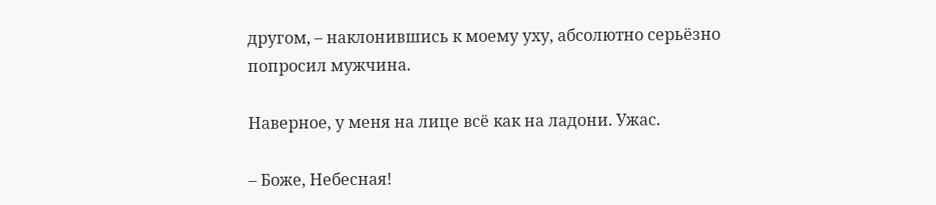другом, – наклонившись к моему уху, абсолютно серьёзно попросил мужчина.

Наверное, у меня на лице всё как на ладони. Ужас.

– Боже, Небесная!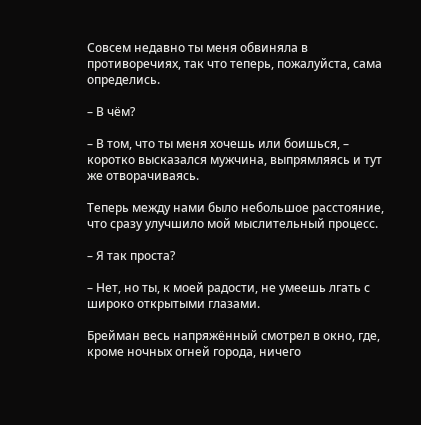Совсем недавно ты меня обвиняла в противоречиях, так что теперь, пожалуйста, сама определись.

– В чём?

– В том, что ты меня хочешь или боишься, – коротко высказался мужчина, выпрямляясь и тут же отворачиваясь.

Теперь между нами было небольшое расстояние, что сразу улучшило мой мыслительный процесс.

– Я так проста?

– Нет, но ты, к моей радости, не умеешь лгать с широко открытыми глазами.

Брейман весь напряжённый смотрел в окно, где, кроме ночных огней города, ничего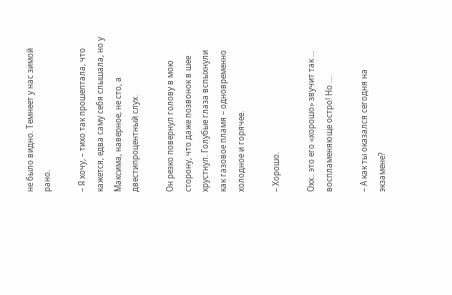не было видно. Темнеет у нас зимой рано.

– Я хочу, – тихо так прошептала, что кажется, едва саму себя слышала, но у Максима, наверное, не сто, а двестипроцентный слух.

Он резко повернул голову в мою сторону, что даже позвонок в шее хрустнул. Голубые глаза вспыхнули как газовое пламя – одновременно холодное и горячее.

– Хорошо.

Охх.. это его «хорошо» звучит так … воспламеняюще остро! Но …

– А как ты оказался сегодня на экзамене?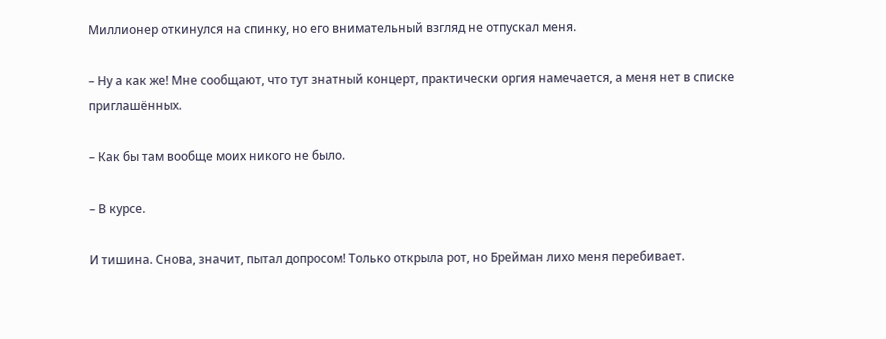Миллионер откинулся на спинку, но его внимательный взгляд не отпускал меня.

– Ну а как же! Мне сообщают, что тут знатный концерт, практически оргия намечается, а меня нет в списке приглашённых.

– Как бы там вообще моих никого не было.

– В курсе.

И тишина. Снова, значит, пытал допросом! Только открыла рот, но Брейман лихо меня перебивает.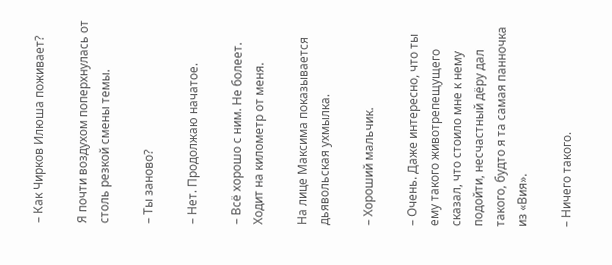– Как Чирков Илюша поживает?

Я почти воздухом поперхнулась от столь резкой смены темы.

– Ты заново?

– Нет. Продолжаю начатое.

– Всё хорошо с ним. Не болеет. Ходит на километр от меня.

На лице Максима показывается дьявольская ухмылка.

– Хороший мальчик.

– Очень. Даже интересно, что ты ему такого животрепещущего сказал, что стоило мне к нему подойти, несчастный дёру дал такого, будто я та самая панночка из «Вия».

– Ничего такого.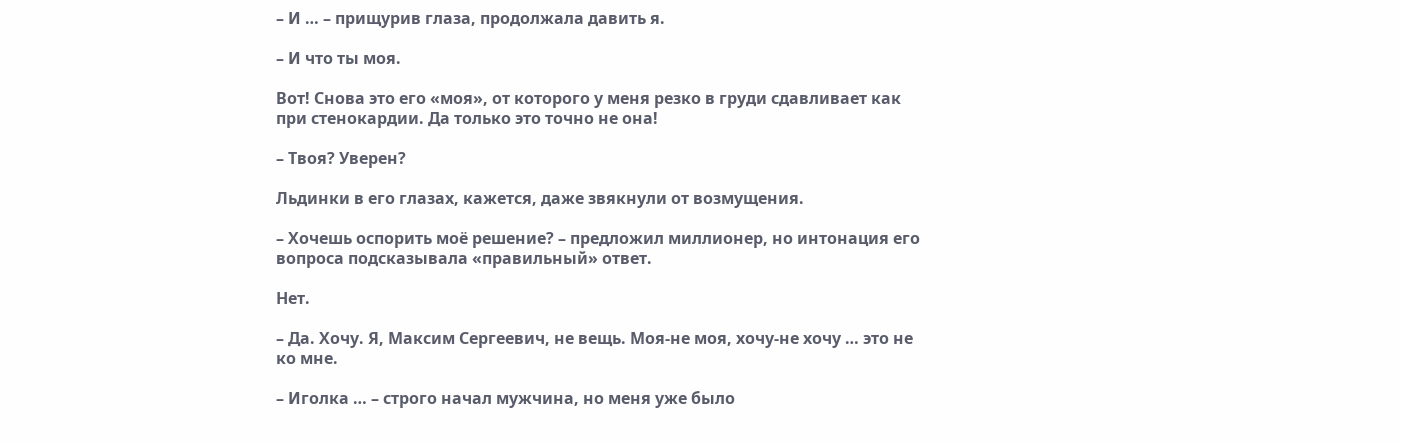– И … – прищурив глаза, продолжала давить я.

– И что ты моя.

Вот! Снова это его «моя», от которого у меня резко в груди сдавливает как при стенокардии. Да только это точно не она!

– Твоя? Уверен?

Льдинки в его глазах, кажется, даже звякнули от возмущения.

– Хочешь оспорить моё решение? – предложил миллионер, но интонация его вопроса подсказывала «правильный» ответ.

Нет.

– Да. Хочу. Я, Максим Сергеевич, не вещь. Моя-не моя, хочу-не хочу … это не ко мне.

– Иголка … – строго начал мужчина, но меня уже было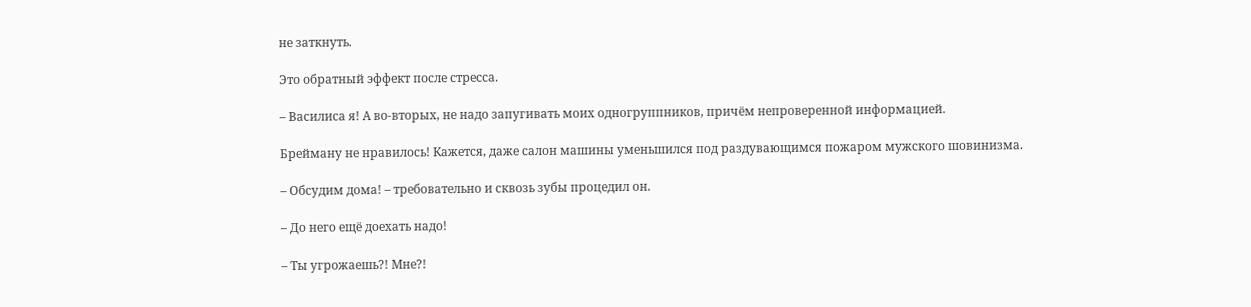не заткнуть.

Это обратный эффект после стресса.

– Василиса я! А во-вторых, не надо запугивать моих одногруппников, причём непроверенной информацией.

Брейману не нравилось! Кажется, даже салон машины уменьшился под раздувающимся пожаром мужского шовинизма.

– Обсудим дома! – требовательно и сквозь зубы процедил он.

– До него ещё доехать надо!

– Ты угрожаешь?! Мне?!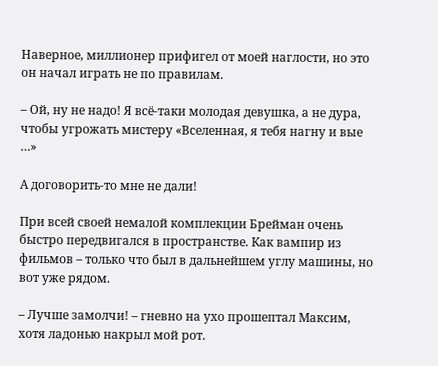Наверное, миллионер прифигел от моей наглости, но это он начал играть не по правилам.

– Ой, ну не надо! Я всё-таки молодая девушка, а не дура, чтобы угрожать мистеру «Вселенная, я тебя нагну и вые …»

А договорить-то мне не дали!

При всей своей немалой комплекции Брейман очень быстро передвигался в пространстве. Как вампир из фильмов – только что был в дальнейшем углу машины, но вот уже рядом.

– Лучше замолчи! – гневно на ухо прошептал Максим, хотя ладонью накрыл мой рот.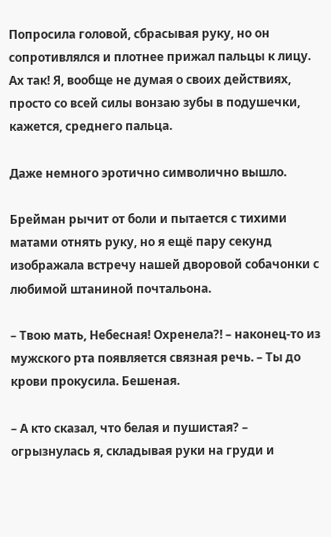Попросила головой, сбрасывая руку, но он сопротивлялся и плотнее прижал пальцы к лицу. Ах так! Я, вообще не думая о своих действиях, просто со всей силы вонзаю зубы в подушечки, кажется, среднего пальца.

Даже немного эротично символично вышло.

Брейман рычит от боли и пытается с тихими матами отнять руку, но я ещё пару секунд изображала встречу нашей дворовой собачонки с любимой штаниной почтальона.

– Твою мать, Небесная! Охренела?! – наконец-то из мужского рта появляется связная речь. – Ты до крови прокусила. Бешеная.

– А кто сказал, что белая и пушистая? – огрызнулась я, складывая руки на груди и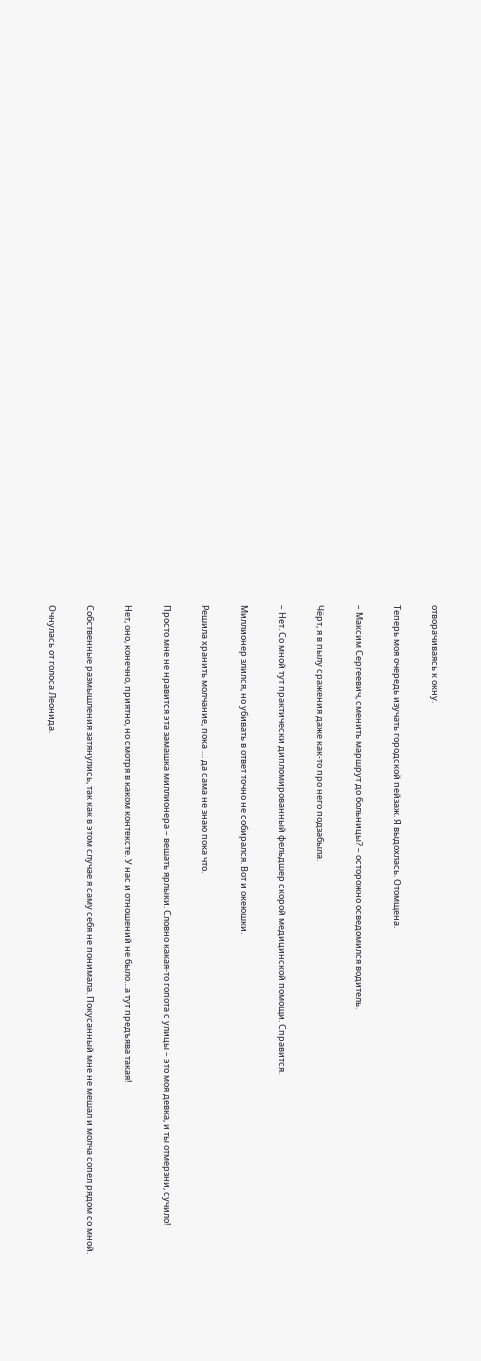отворачиваясь к окну.

Теперь моя очередь изучать городской пейзаж. Я выдохлась. Отомщена.

– Максим Сергеевич, сменить маршрут до больницы? – осторожно осведомился водитель.

Чёрт, я в пылу сражения даже как-то про него подзабыла.

– Нет. Со мной тут практически дипломированный фельдшер скорой медицинской помощи. Справится.

Миллионер злился, но убивать в ответ точно не собирался. Вот и океюшки.

Решила хранить молчание, пока … да сама не знаю пока что.

Просто мне не нравится эта замашка миллионера – вешать ярлыки. Словно какая-то гопота с улицы – это моя девка, и ты отмерзни, сучило!

Нет, оно, конечно, приятно, но смотря в каком контексте. У нас и отношений не было…а тут предъява такая!

Собственные размышления затянулись, так как в этом случае я саму себя не понимала. Покусанный мне не мешал и молча сопел рядом со мной.

Очнулась от голоса Леонида.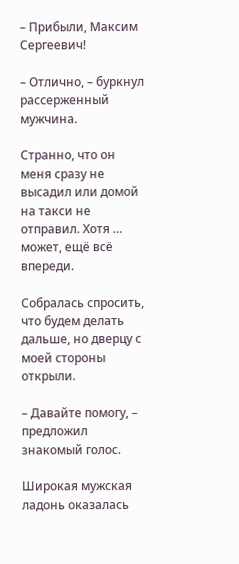– Прибыли, Максим Сергеевич!

– Отлично, – буркнул рассерженный мужчина.

Странно, что он меня сразу не высадил или домой на такси не отправил. Хотя … может, ещё всё впереди.

Собралась спросить, что будем делать дальше, но дверцу с моей стороны открыли.

– Давайте помогу, – предложил знакомый голос.

Широкая мужская ладонь оказалась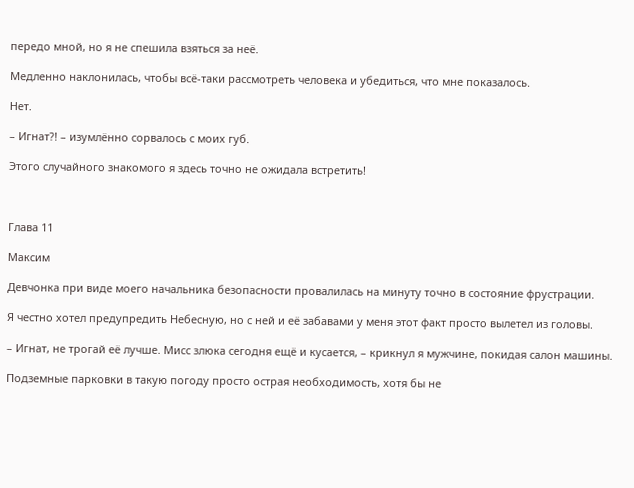передо мной, но я не спешила взяться за неё.

Медленно наклонилась, чтобы всё-таки рассмотреть человека и убедиться, что мне показалось.

Нет.

– Игнат?! – изумлённо сорвалось с моих губ.

Этого случайного знакомого я здесь точно не ожидала встретить!



Глава 11

Максим

Девчонка при виде моего начальника безопасности провалилась на минуту точно в состояние фрустрации.

Я честно хотел предупредить Небесную, но с ней и её забавами у меня этот факт просто вылетел из головы.

– Игнат, не трогай её лучше. Мисс злюка сегодня ещё и кусается, – крикнул я мужчине, покидая салон машины.

Подземные парковки в такую погоду просто острая необходимость, хотя бы не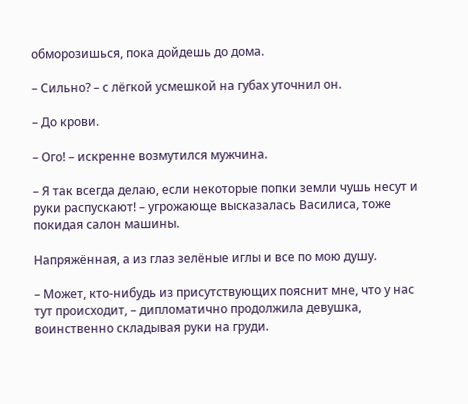обморозишься, пока дойдешь до дома.

– Сильно? – с лёгкой усмешкой на губах уточнил он.

– До крови.

– Ого! – искренне возмутился мужчина.

– Я так всегда делаю, если некоторые попки земли чушь несут и руки распускают! – угрожающе высказалась Василиса, тоже покидая салон машины.

Напряжённая, а из глаз зелёные иглы и все по мою душу.

– Может, кто-нибудь из присутствующих пояснит мне, что у нас тут происходит, – дипломатично продолжила девушка, воинственно складывая руки на груди.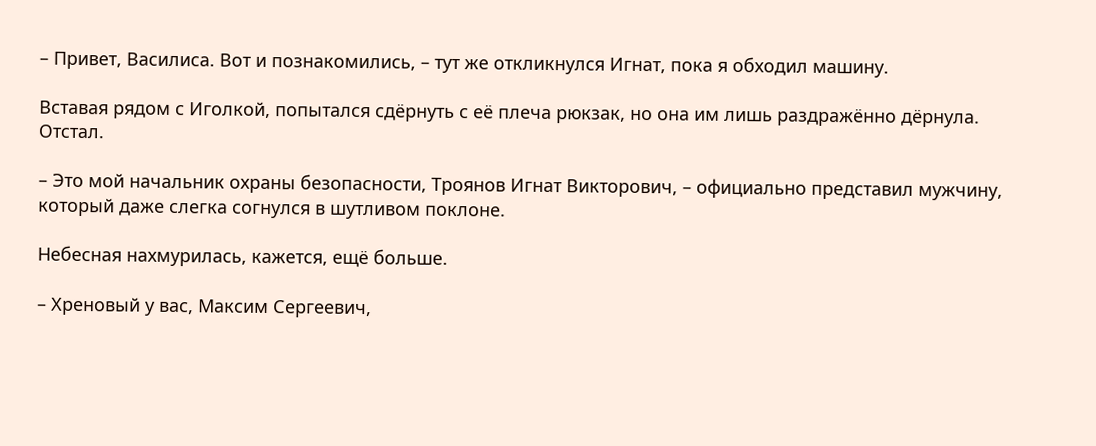– Привет, Василиса. Вот и познакомились, – тут же откликнулся Игнат, пока я обходил машину.

Вставая рядом с Иголкой, попытался сдёрнуть с её плеча рюкзак, но она им лишь раздражённо дёрнула. Отстал.

– Это мой начальник охраны безопасности, Троянов Игнат Викторович, – официально представил мужчину, который даже слегка согнулся в шутливом поклоне.

Небесная нахмурилась, кажется, ещё больше.

– Хреновый у вас, Максим Сергеевич,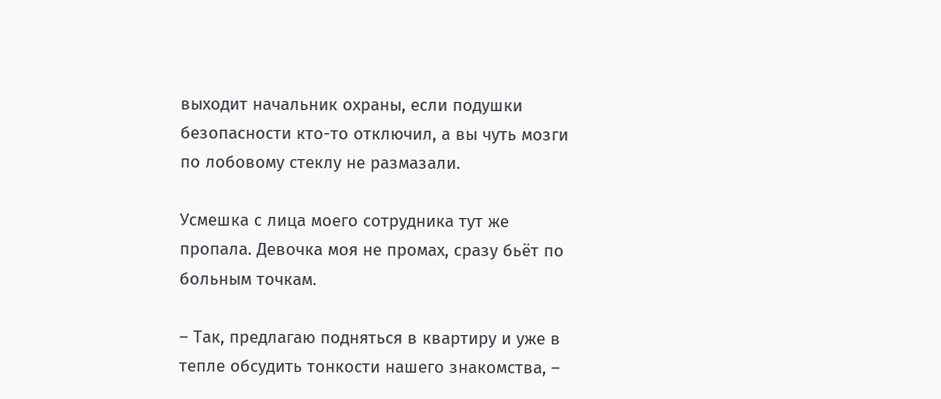выходит начальник охраны, если подушки безопасности кто-то отключил, а вы чуть мозги по лобовому стеклу не размазали.

Усмешка с лица моего сотрудника тут же пропала. Девочка моя не промах, сразу бьёт по больным точкам.

– Так, предлагаю подняться в квартиру и уже в тепле обсудить тонкости нашего знакомства, –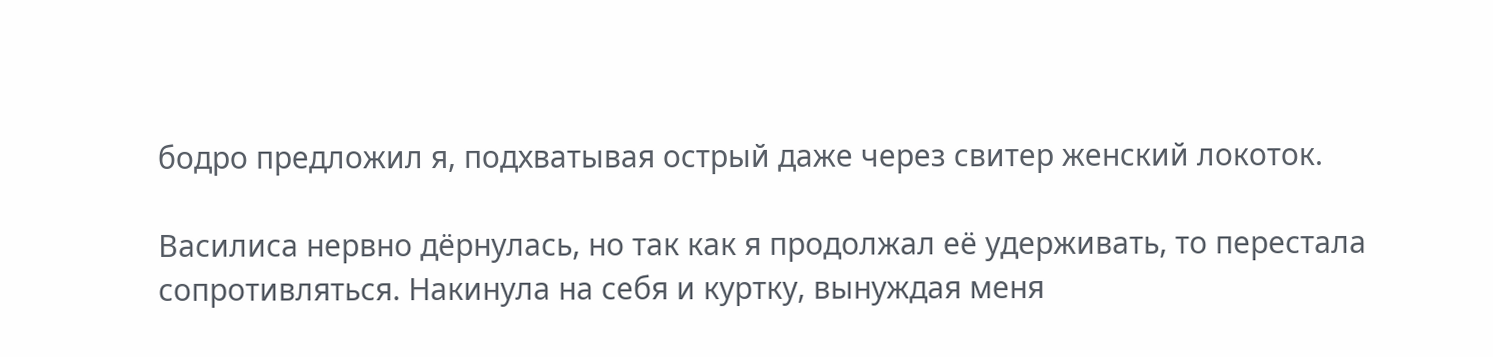бодро предложил я, подхватывая острый даже через свитер женский локоток.

Василиса нервно дёрнулась, но так как я продолжал её удерживать, то перестала сопротивляться. Накинула на себя и куртку, вынуждая меня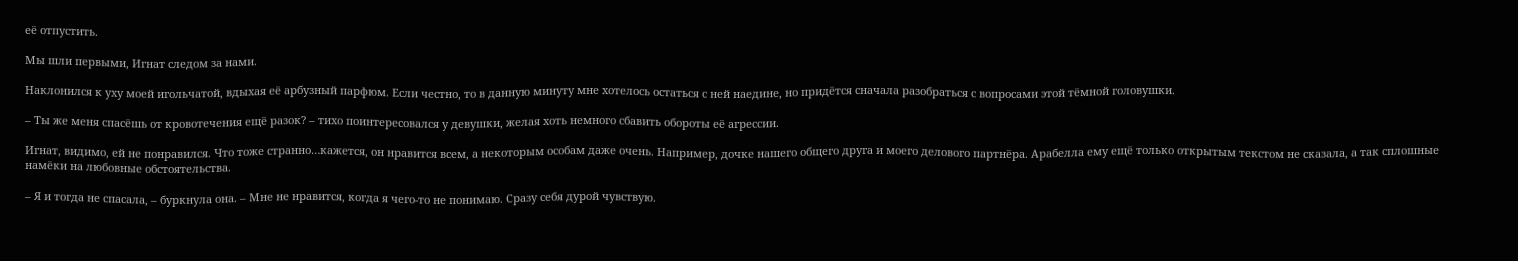её отпустить.

Мы шли первыми, Игнат следом за нами.

Наклонился к уху моей игольчатой, вдыхая её арбузный парфюм. Если честно, то в данную минуту мне хотелось остаться с ней наедине, но придётся сначала разобраться с вопросами этой тёмной головушки.

– Ты же меня спасёшь от кровотечения ещё разок? – тихо поинтересовался у девушки, желая хоть немного сбавить обороты её агрессии.

Игнат, видимо, ей не понравился. Что тоже странно…кажется, он нравится всем, а некоторым особам даже очень. Например, дочке нашего общего друга и моего делового партнёра. Арабелла ему ещё только открытым текстом не сказала, а так сплошные намёки на любовные обстоятельства.

– Я и тогда не спасала, – буркнула она. – Мне не нравится, когда я чего-то не понимаю. Сразу себя дурой чувствую.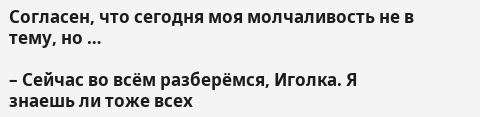Согласен, что сегодня моя молчаливость не в тему, но …

– Сейчас во всём разберёмся, Иголка. Я знаешь ли тоже всех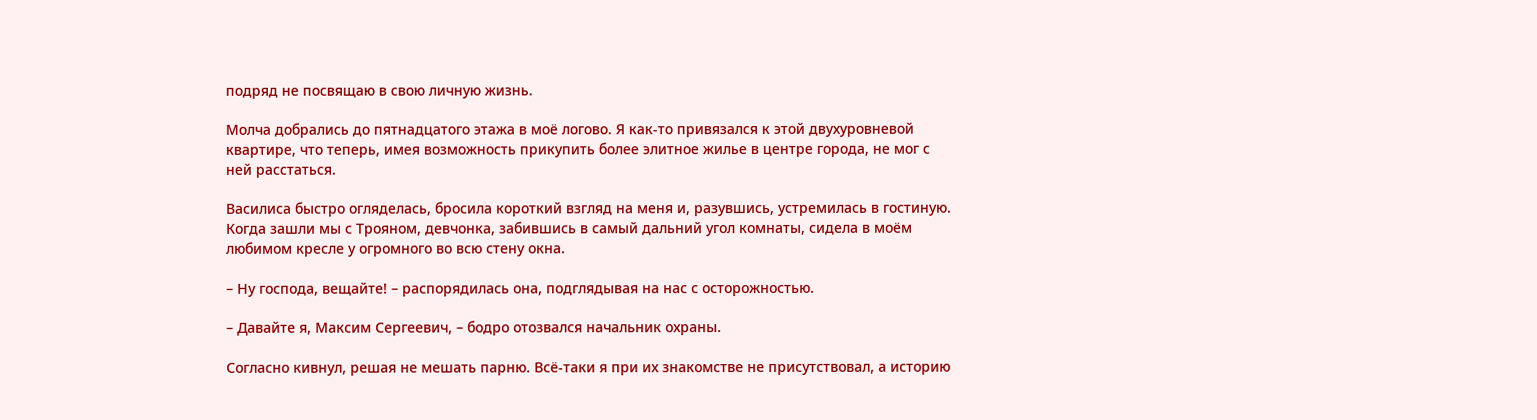подряд не посвящаю в свою личную жизнь.

Молча добрались до пятнадцатого этажа в моё логово. Я как-то привязался к этой двухуровневой квартире, что теперь, имея возможность прикупить более элитное жилье в центре города, не мог с ней расстаться.

Василиса быстро огляделась, бросила короткий взгляд на меня и, разувшись, устремилась в гостиную. Когда зашли мы с Трояном, девчонка, забившись в самый дальний угол комнаты, сидела в моём любимом кресле у огромного во всю стену окна.

– Ну господа, вещайте! – распорядилась она, подглядывая на нас с осторожностью.

– Давайте я, Максим Сергеевич, – бодро отозвался начальник охраны.

Согласно кивнул, решая не мешать парню. Всё-таки я при их знакомстве не присутствовал, а историю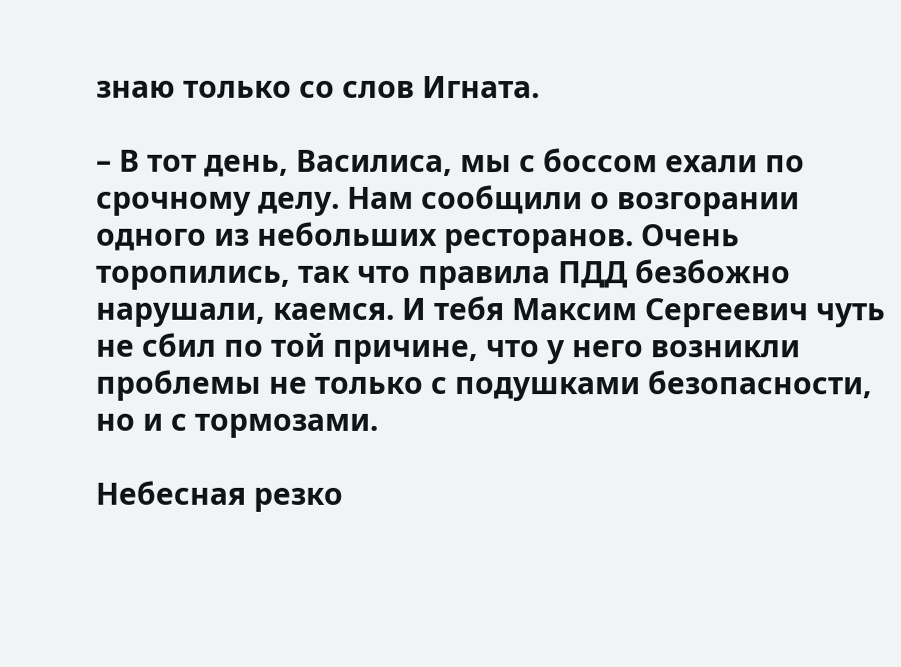знаю только со слов Игната.

– В тот день, Василиса, мы с боссом ехали по срочному делу. Нам сообщили о возгорании одного из небольших ресторанов. Очень торопились, так что правила ПДД безбожно нарушали, каемся. И тебя Максим Сергеевич чуть не сбил по той причине, что у него возникли проблемы не только с подушками безопасности, но и с тормозами.

Небесная резко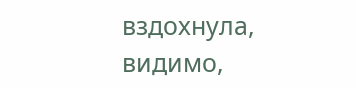вздохнула, видимо,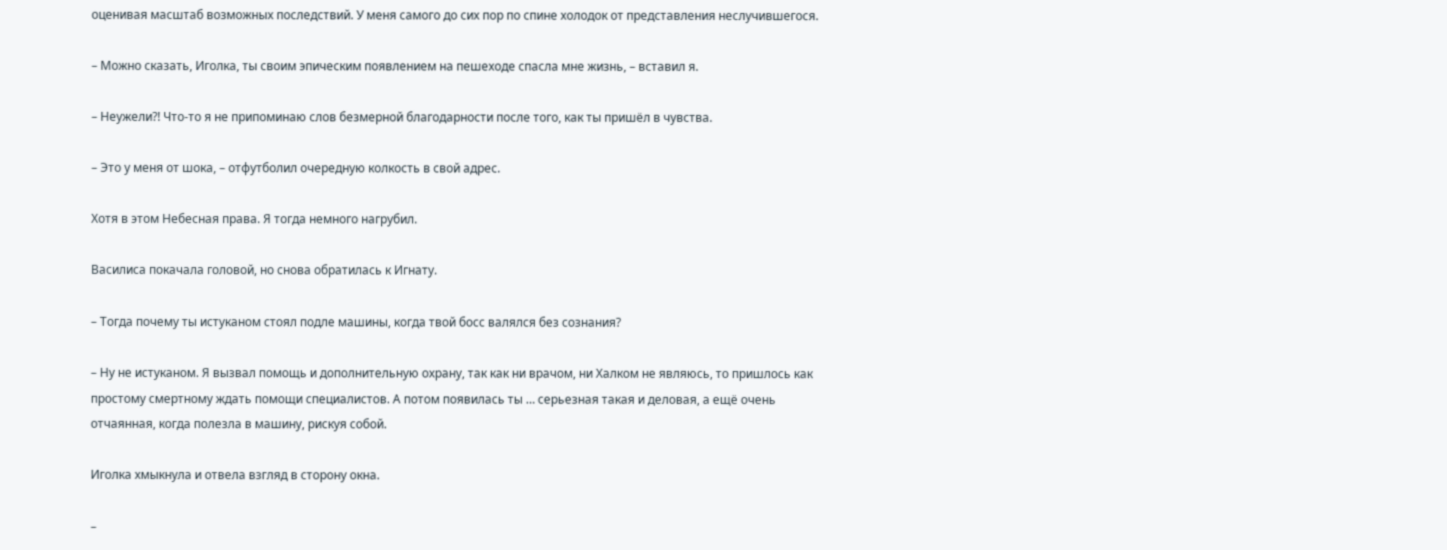оценивая масштаб возможных последствий. У меня самого до сих пор по спине холодок от представления неслучившегося.

– Можно сказать, Иголка, ты своим эпическим появлением на пешеходе спасла мне жизнь, – вставил я.

– Неужели?! Что-то я не припоминаю слов безмерной благодарности после того, как ты пришёл в чувства.

– Это у меня от шока, – отфутболил очередную колкость в свой адрес.

Хотя в этом Небесная права. Я тогда немного нагрубил.

Василиса покачала головой, но снова обратилась к Игнату.

– Тогда почему ты истуканом стоял подле машины, когда твой босс валялся без сознания?

– Ну не истуканом. Я вызвал помощь и дополнительную охрану, так как ни врачом, ни Халком не являюсь, то пришлось как простому смертному ждать помощи специалистов. А потом появилась ты … серьезная такая и деловая, а ещё очень отчаянная, когда полезла в машину, рискуя собой.

Иголка хмыкнула и отвела взгляд в сторону окна.

–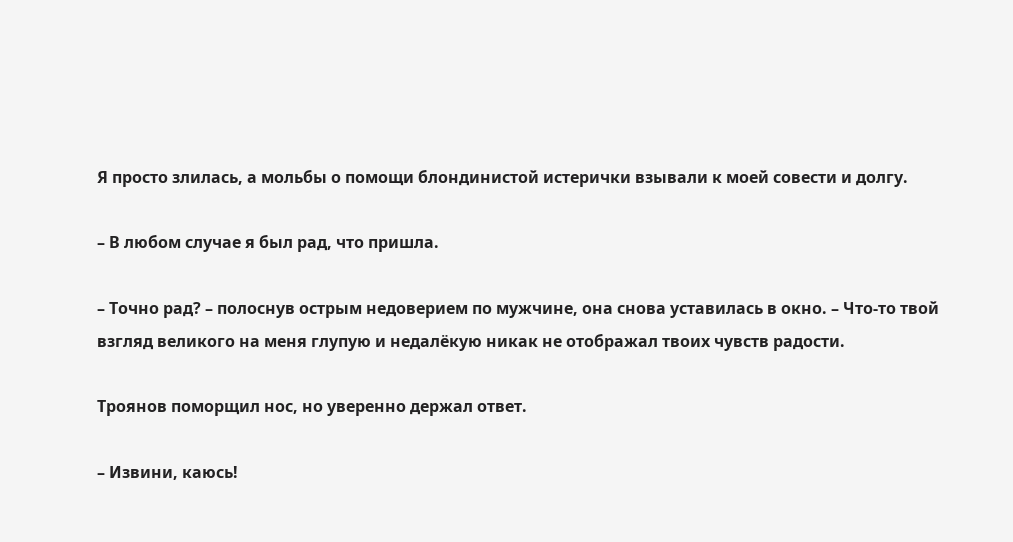Я просто злилась, а мольбы о помощи блондинистой истерички взывали к моей совести и долгу.

– В любом случае я был рад, что пришла.

– Точно рад? – полоснув острым недоверием по мужчине, она снова уставилась в окно. – Что-то твой взгляд великого на меня глупую и недалёкую никак не отображал твоих чувств радости.

Троянов поморщил нос, но уверенно держал ответ.

– Извини, каюсь!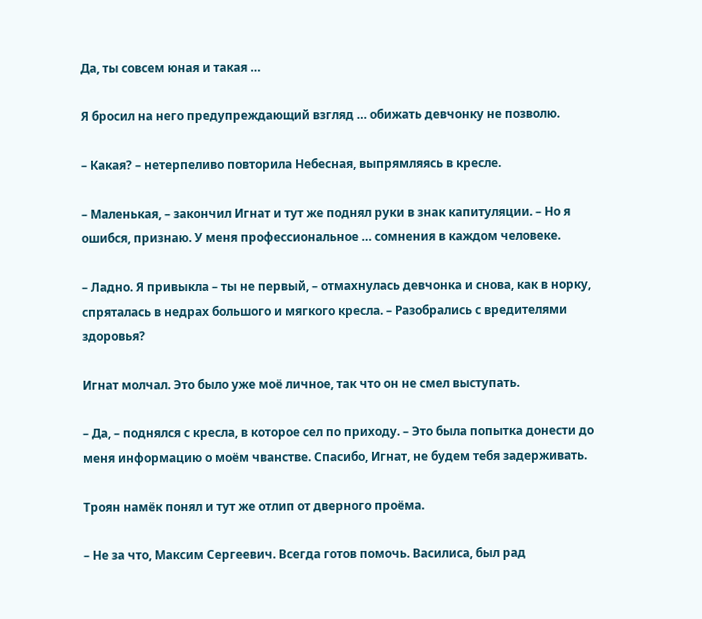Да, ты совсем юная и такая …

Я бросил на него предупреждающий взгляд … обижать девчонку не позволю.

– Какая? – нетерпеливо повторила Небесная, выпрямляясь в кресле.

– Маленькая, – закончил Игнат и тут же поднял руки в знак капитуляции. – Но я ошибся, признаю. У меня профессиональное … сомнения в каждом человеке.

– Ладно. Я привыкла – ты не первый, – отмахнулась девчонка и снова, как в норку, спряталась в недрах большого и мягкого кресла. – Разобрались с вредителями здоровья?

Игнат молчал. Это было уже моё личное, так что он не смел выступать.

– Да, – поднялся с кресла, в которое сел по приходу. – Это была попытка донести до меня информацию о моём чванстве. Спасибо, Игнат, не будем тебя задерживать.

Троян намёк понял и тут же отлип от дверного проёма.

– Не за что, Максим Сергеевич. Всегда готов помочь. Василиса, был рад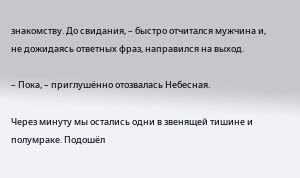знакомству. До свидания, – быстро отчитался мужчина и, не дожидаясь ответных фраз, направился на выход.

– Пока, – приглушённо отозвалась Небесная.

Через минуту мы остались одни в звенящей тишине и полумраке. Подошёл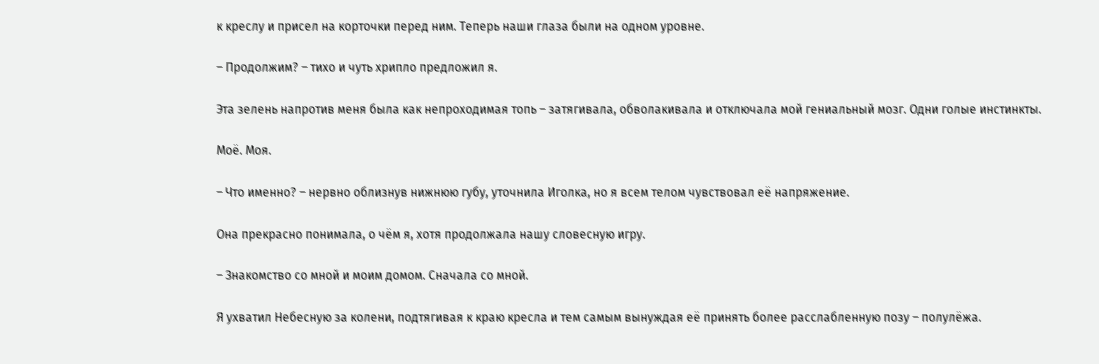к креслу и присел на корточки перед ним. Теперь наши глаза были на одном уровне.

– Продолжим? – тихо и чуть хрипло предложил я.

Эта зелень напротив меня была как непроходимая топь – затягивала, обволакивала и отключала мой гениальный мозг. Одни голые инстинкты.

Моё. Моя.

– Что именно? – нервно облизнув нижнюю губу, уточнила Иголка, но я всем телом чувствовал её напряжение.

Она прекрасно понимала, о чём я, хотя продолжала нашу словесную игру.

– Знакомство со мной и моим домом. Сначала со мной.

Я ухватил Небесную за колени, подтягивая к краю кресла и тем самым вынуждая её принять более расслабленную позу – полулёжа.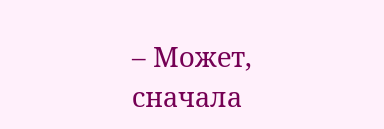– Может, сначала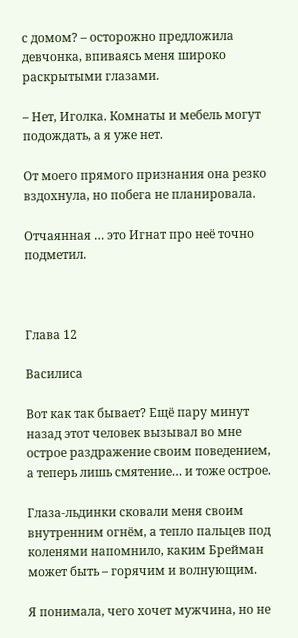с домом? – осторожно предложила девчонка, впиваясь меня широко раскрытыми глазами.

– Нет, Иголка. Комнаты и мебель могут подождать, а я уже нет.

От моего прямого признания она резко вздохнула, но побега не планировала.

Отчаянная … это Игнат про неё точно подметил.



Глава 12

Василиса

Вот как так бывает? Ещё пару минут назад этот человек вызывал во мне острое раздражение своим поведением, а теперь лишь смятение… и тоже острое.

Глаза-льдинки сковали меня своим внутренним огнём, а тепло пальцев под коленями напомнило, каким Брейман может быть – горячим и волнующим.

Я понимала, чего хочет мужчина, но не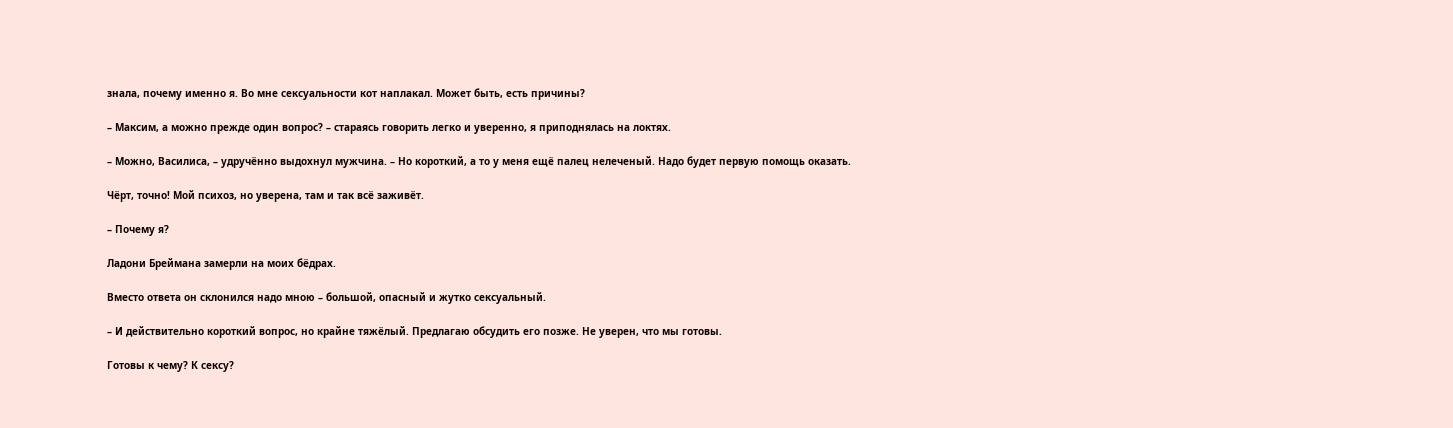знала, почему именно я. Во мне сексуальности кот наплакал. Может быть, есть причины?

– Максим, а можно прежде один вопрос? – стараясь говорить легко и уверенно, я приподнялась на локтях.

– Можно, Василиса, – удручённо выдохнул мужчина. – Но короткий, а то у меня ещё палец нелеченый. Надо будет первую помощь оказать.

Чёрт, точно! Мой психоз, но уверена, там и так всё заживёт.

– Почему я?

Ладони Бреймана замерли на моих бёдрах.

Вместо ответа он склонился надо мною – большой, опасный и жутко сексуальный.

– И действительно короткий вопрос, но крайне тяжёлый. Предлагаю обсудить его позже. Не уверен, что мы готовы.

Готовы к чему? К сексу?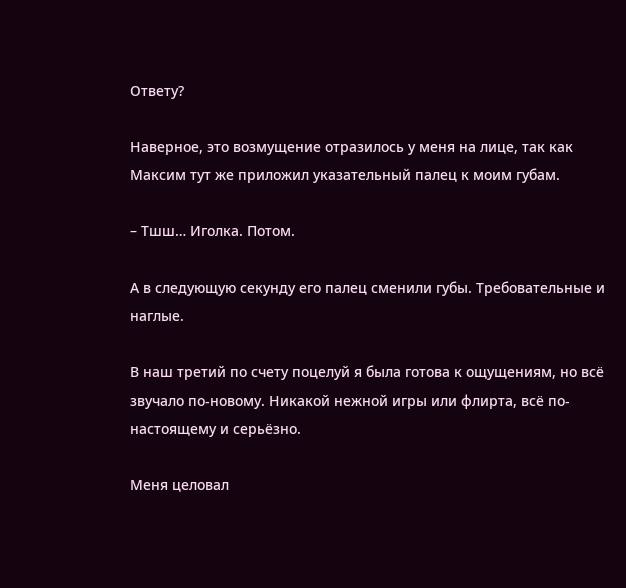Ответу?

Наверное, это возмущение отразилось у меня на лице, так как Максим тут же приложил указательный палец к моим губам.

– Тшш… Иголка. Потом.

А в следующую секунду его палец сменили губы. Требовательные и наглые.

В наш третий по счету поцелуй я была готова к ощущениям, но всё звучало по-новому. Никакой нежной игры или флирта, всё по-настоящему и серьёзно.

Меня целовал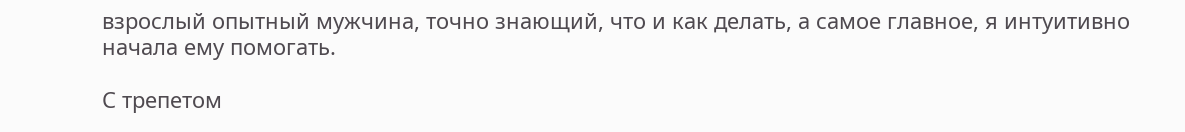взрослый опытный мужчина, точно знающий, что и как делать, а самое главное, я интуитивно начала ему помогать.

С трепетом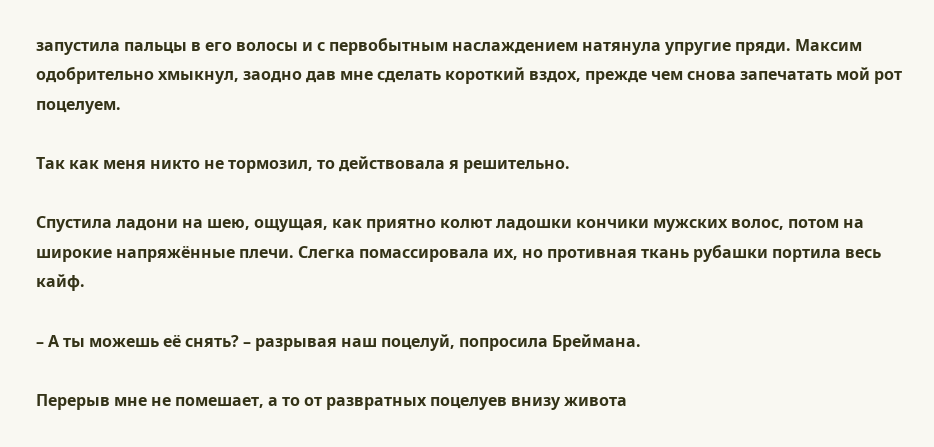запустила пальцы в его волосы и с первобытным наслаждением натянула упругие пряди. Максим одобрительно хмыкнул, заодно дав мне сделать короткий вздох, прежде чем снова запечатать мой рот поцелуем.

Так как меня никто не тормозил, то действовала я решительно.

Спустила ладони на шею, ощущая, как приятно колют ладошки кончики мужских волос, потом на широкие напряжённые плечи. Слегка помассировала их, но противная ткань рубашки портила весь кайф.

– А ты можешь её снять? – разрывая наш поцелуй, попросила Бреймана.

Перерыв мне не помешает, а то от развратных поцелуев внизу живота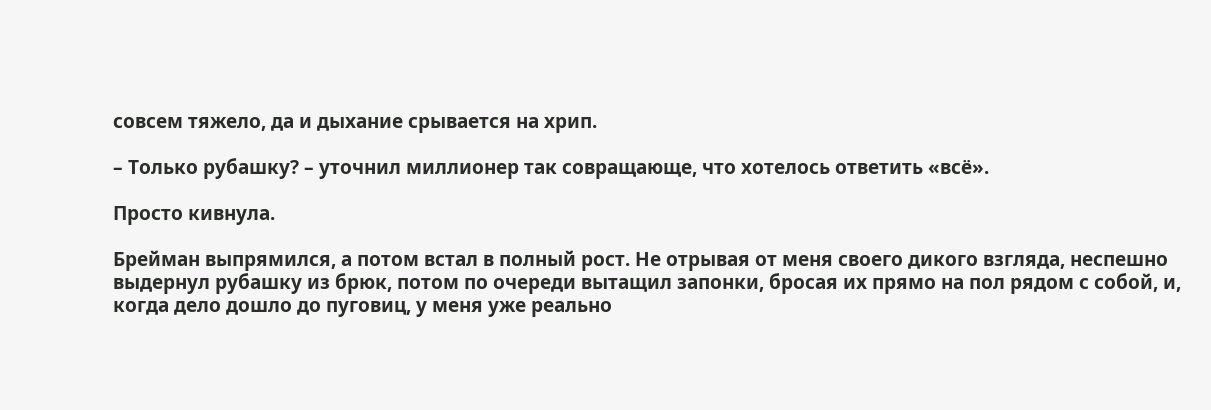совсем тяжело, да и дыхание срывается на хрип.

– Только рубашку? – уточнил миллионер так совращающе, что хотелось ответить «всё».

Просто кивнула.

Брейман выпрямился, а потом встал в полный рост. Не отрывая от меня своего дикого взгляда, неспешно выдернул рубашку из брюк, потом по очереди вытащил запонки, бросая их прямо на пол рядом с собой, и, когда дело дошло до пуговиц, у меня уже реально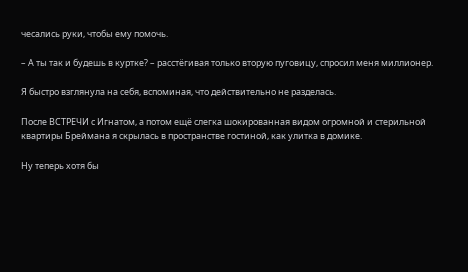чесались руки, чтобы ему помочь.

– А ты так и будешь в куртке? – расстёгивая только вторую пуговицу, спросил меня миллионер.

Я быстро взглянула на себя, вспоминая, что действительно не разделась.

После ВСТРЕЧИ с Игнатом, а потом ещё слегка шокированная видом огромной и стерильной квартиры Бреймана я скрылась в пространстве гостиной, как улитка в домике.

Ну теперь хотя бы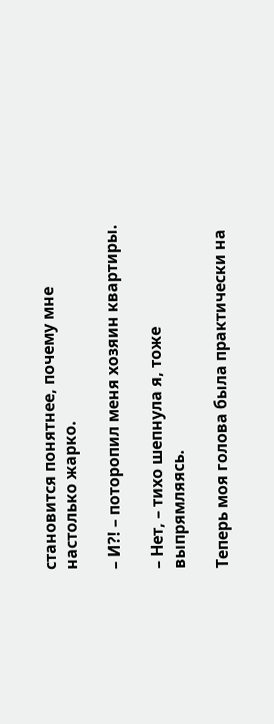становится понятнее, почему мне настолько жарко.

– И?! – поторопил меня хозяин квартиры.

– Нет, – тихо шепнула я, тоже выпрямляясь.

Теперь моя голова была практически на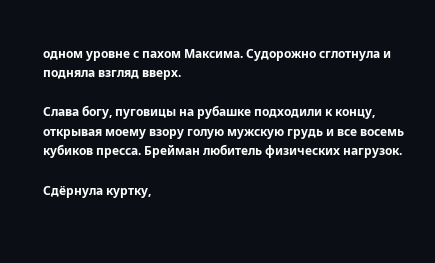одном уровне с пахом Максима. Судорожно сглотнула и подняла взгляд вверх.

Слава богу, пуговицы на рубашке подходили к концу, открывая моему взору голую мужскую грудь и все восемь кубиков пресса. Брейман любитель физических нагрузок.

Сдёрнула куртку,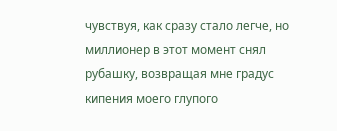чувствуя, как сразу стало легче, но миллионер в этот момент снял рубашку, возвращая мне градус кипения моего глупого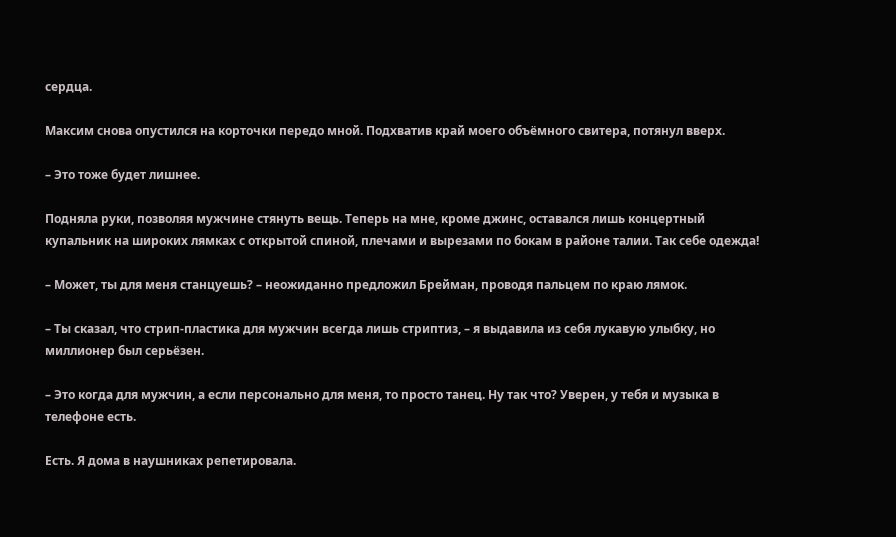сердца.

Максим снова опустился на корточки передо мной. Подхватив край моего объёмного свитера, потянул вверх.

– Это тоже будет лишнее.

Подняла руки, позволяя мужчине стянуть вещь. Теперь на мне, кроме джинс, оставался лишь концертный купальник на широких лямках с открытой спиной, плечами и вырезами по бокам в районе талии. Так себе одежда!

– Может, ты для меня станцуешь? – неожиданно предложил Брейман, проводя пальцем по краю лямок.

– Ты сказал, что стрип-пластика для мужчин всегда лишь стриптиз, – я выдавила из себя лукавую улыбку, но миллионер был серьёзен.

– Это когда для мужчин, а если персонально для меня, то просто танец. Ну так что? Уверен, у тебя и музыка в телефоне есть.

Есть. Я дома в наушниках репетировала.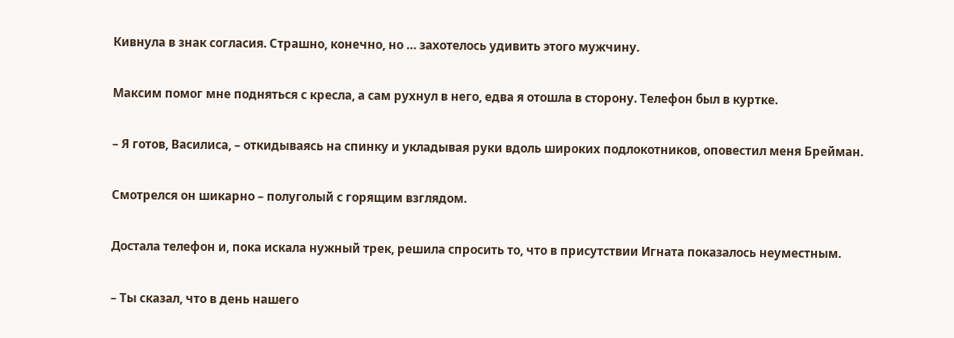Кивнула в знак согласия. Страшно, конечно, но … захотелось удивить этого мужчину.

Максим помог мне подняться с кресла, а сам рухнул в него, едва я отошла в сторону. Телефон был в куртке.

– Я готов, Василиса, – откидываясь на спинку и укладывая руки вдоль широких подлокотников, оповестил меня Брейман.

Смотрелся он шикарно – полуголый с горящим взглядом.

Достала телефон и, пока искала нужный трек, решила спросить то, что в присутствии Игната показалось неуместным.

– Ты сказал, что в день нашего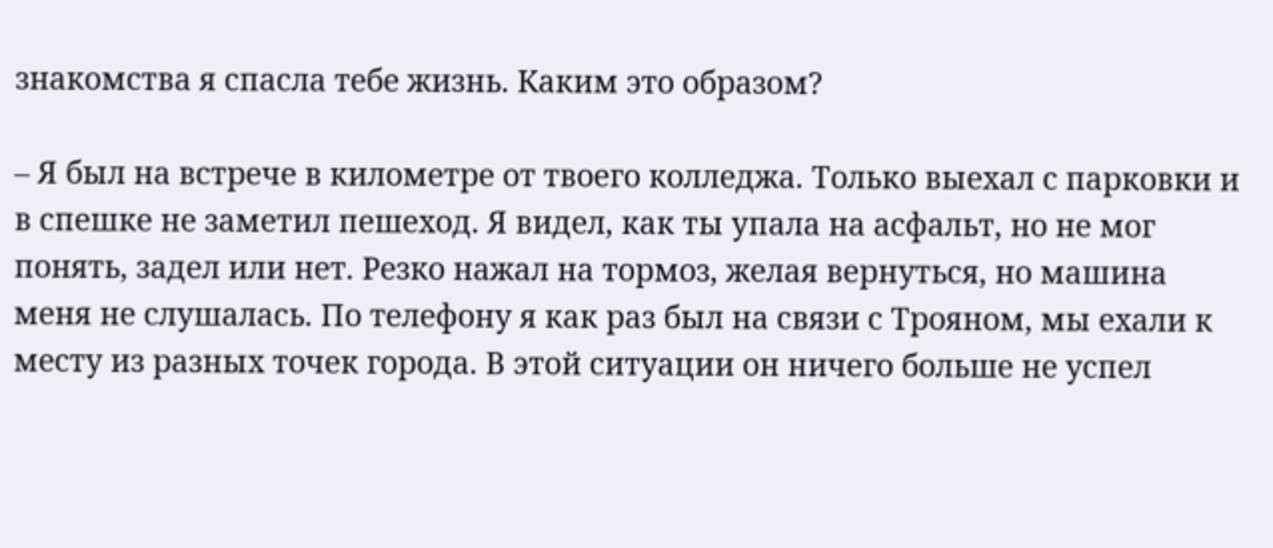знакомства я спасла тебе жизнь. Каким это образом?

– Я был на встрече в километре от твоего колледжа. Только выехал с парковки и в спешке не заметил пешеход. Я видел, как ты упала на асфальт, но не мог понять, задел или нет. Резко нажал на тормоз, желая вернуться, но машина меня не слушалась. По телефону я как раз был на связи с Трояном, мы ехали к месту из разных точек города. В этой ситуации он ничего больше не успел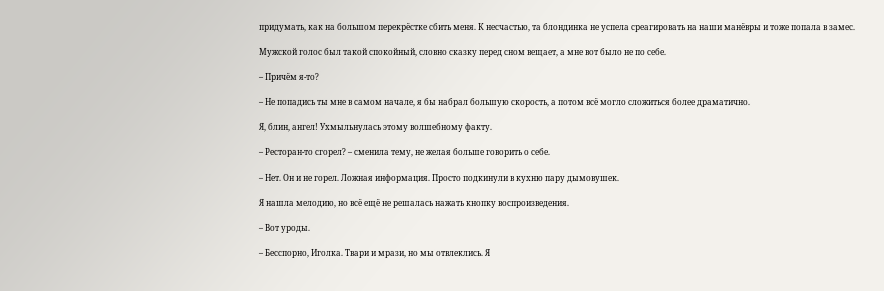придумать, как на большом перекрёстке сбить меня. К несчастью, та блондинка не успела среагировать на наши манёвры и тоже попала в замес.

Мужской голос был такой спокойный, словно сказку перед сном вещает, а мне вот было не по себе.

– Причём я-то?

– Не попадись ты мне в самом начале, я бы набрал большую скорость, а потом всё могло сложиться более драматично.

Я, блин, ангел! Ухмыльнулась этому волшебному факту.

– Ресторан-то сгорел? – сменила тему, не желая больше говорить о себе.

– Нет. Он и не горел. Ложная информация. Просто подкинули в кухню пару дымовушек.

Я нашла мелодию, но всё ещё не решалась нажать кнопку воспроизведения.

– Вот уроды.

– Бесспорно, Иголка. Твари и мрази, но мы отвлеклись. Я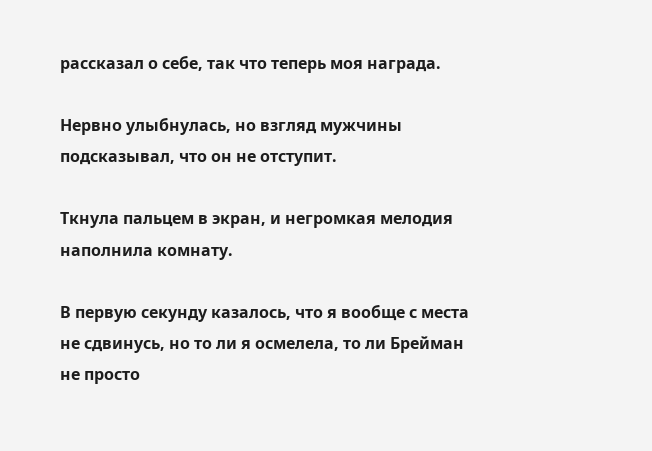рассказал о себе, так что теперь моя награда.

Нервно улыбнулась, но взгляд мужчины подсказывал, что он не отступит.

Ткнула пальцем в экран, и негромкая мелодия наполнила комнату.

В первую секунду казалось, что я вообще с места не сдвинусь, но то ли я осмелела, то ли Брейман не просто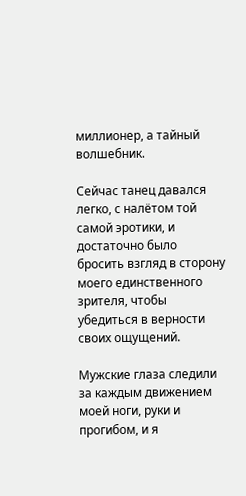миллионер, а тайный волшебник.

Сейчас танец давался легко, с налётом той самой эротики, и достаточно было бросить взгляд в сторону моего единственного зрителя, чтобы убедиться в верности своих ощущений.

Мужские глаза следили за каждым движением моей ноги, руки и прогибом, и я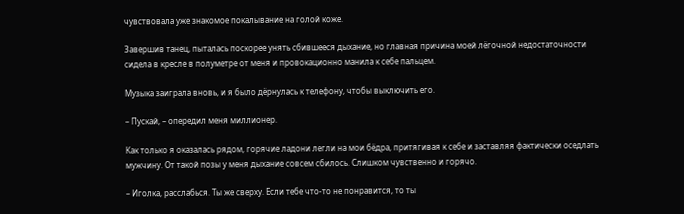чувствовала уже знакомое покалывание на голой коже.

Завершив танец, пыталась поскорее унять сбившееся дыхание, но главная причина моей лёгочной недостаточности сидела в кресле в полуметре от меня и провокационно манила к себе пальцем.

Музыка заиграла вновь, и я было дёрнулась к телефону, чтобы выключить его.

– Пускай, – опередил меня миллионер.

Как только я оказалась рядом, горячие ладони легли на мои бёдра, притягивая к себе и заставляя фактически оседлать мужчину. От такой позы у меня дыхание совсем сбилось. Слишком чувственно и горячо.

– Иголка, расслабься. Ты же сверху. Если тебе что-то не понравится, то ты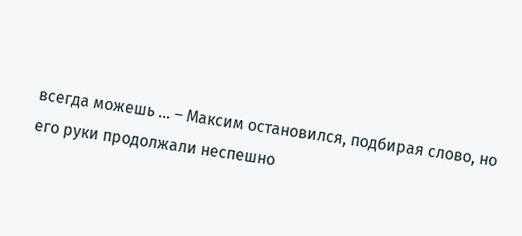всегда можешь … – Максим остановился, подбирая слово, но его руки продолжали неспешно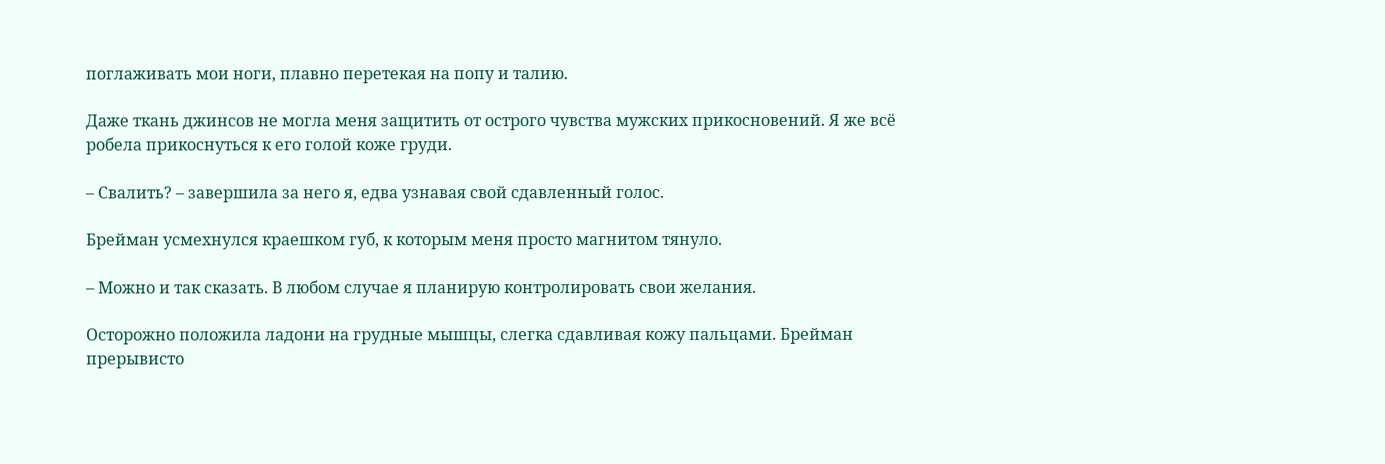поглаживать мои ноги, плавно перетекая на попу и талию.

Даже ткань джинсов не могла меня защитить от острого чувства мужских прикосновений. Я же всё робела прикоснуться к его голой коже груди.

– Свалить? – завершила за него я, едва узнавая свой сдавленный голос.

Брейман усмехнулся краешком губ, к которым меня просто магнитом тянуло.

– Можно и так сказать. В любом случае я планирую контролировать свои желания.

Осторожно положила ладони на грудные мышцы, слегка сдавливая кожу пальцами. Брейман прерывисто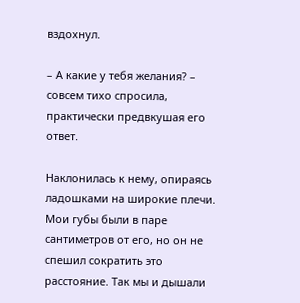вздохнул.

– А какие у тебя желания? – совсем тихо спросила, практически предвкушая его ответ.

Наклонилась к нему, опираясь ладошками на широкие плечи. Мои губы были в паре сантиметров от его, но он не спешил сократить это расстояние. Так мы и дышали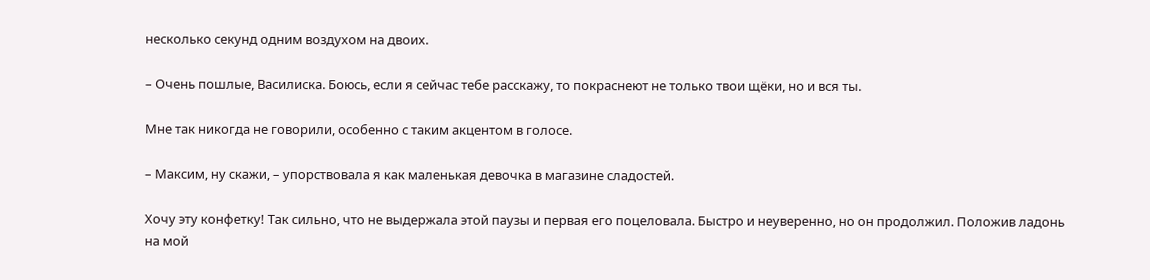несколько секунд одним воздухом на двоих.

– Очень пошлые, Василиска. Боюсь, если я сейчас тебе расскажу, то покраснеют не только твои щёки, но и вся ты.

Мне так никогда не говорили, особенно с таким акцентом в голосе.

– Максим, ну скажи, – упорствовала я как маленькая девочка в магазине сладостей.

Хочу эту конфетку! Так сильно, что не выдержала этой паузы и первая его поцеловала. Быстро и неуверенно, но он продолжил. Положив ладонь на мой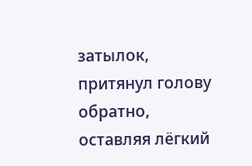затылок, притянул голову обратно, оставляя лёгкий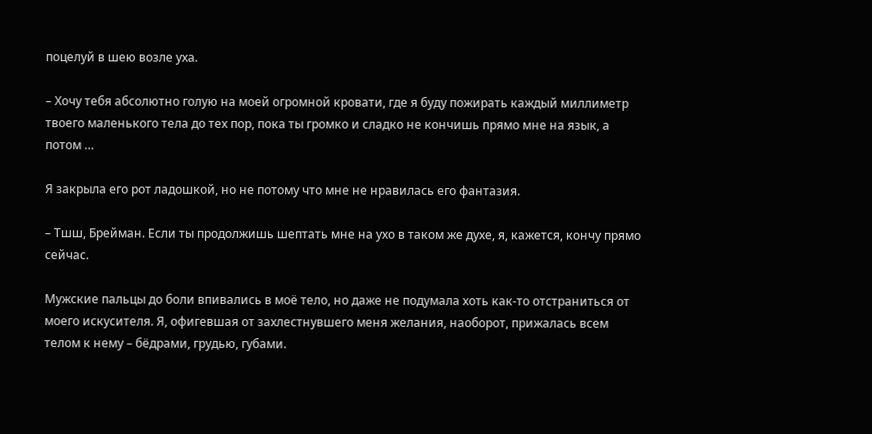поцелуй в шею возле уха.

– Хочу тебя абсолютно голую на моей огромной кровати, где я буду пожирать каждый миллиметр твоего маленького тела до тех пор, пока ты громко и сладко не кончишь прямо мне на язык, а потом …

Я закрыла его рот ладошкой, но не потому что мне не нравилась его фантазия.

– Тшш, Брейман. Если ты продолжишь шептать мне на ухо в таком же духе, я, кажется, кончу прямо сейчас.

Мужские пальцы до боли впивались в моё тело, но даже не подумала хоть как-то отстраниться от моего искусителя. Я, офигевшая от захлестнувшего меня желания, наоборот, прижалась всем телом к нему – бёдрами, грудью, губами.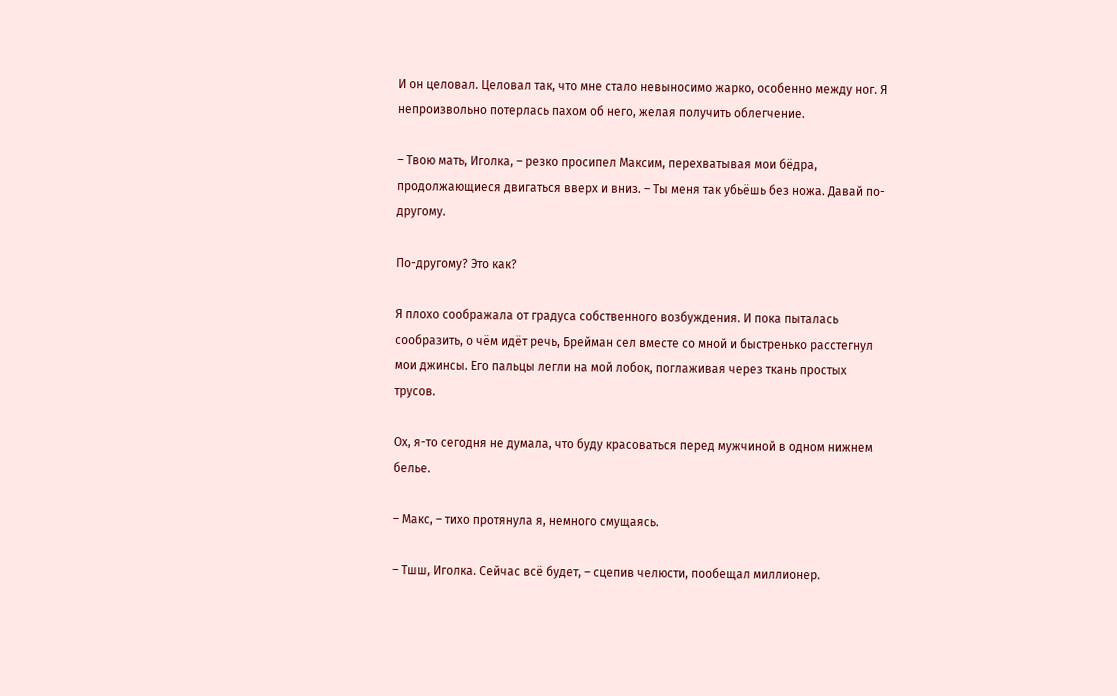И он целовал. Целовал так, что мне стало невыносимо жарко, особенно между ног. Я непроизвольно потерлась пахом об него, желая получить облегчение.

– Твою мать, Иголка, – резко просипел Максим, перехватывая мои бёдра, продолжающиеся двигаться вверх и вниз. – Ты меня так убьёшь без ножа. Давай по-другому.

По-другому? Это как?

Я плохо соображала от градуса собственного возбуждения. И пока пыталась сообразить, о чём идёт речь, Брейман сел вместе со мной и быстренько расстегнул мои джинсы. Его пальцы легли на мой лобок, поглаживая через ткань простых трусов.

Ох, я-то сегодня не думала, что буду красоваться перед мужчиной в одном нижнем белье.

– Макс, – тихо протянула я, немного смущаясь.

– Тшш, Иголка. Сейчас всё будет, – сцепив челюсти, пообещал миллионер.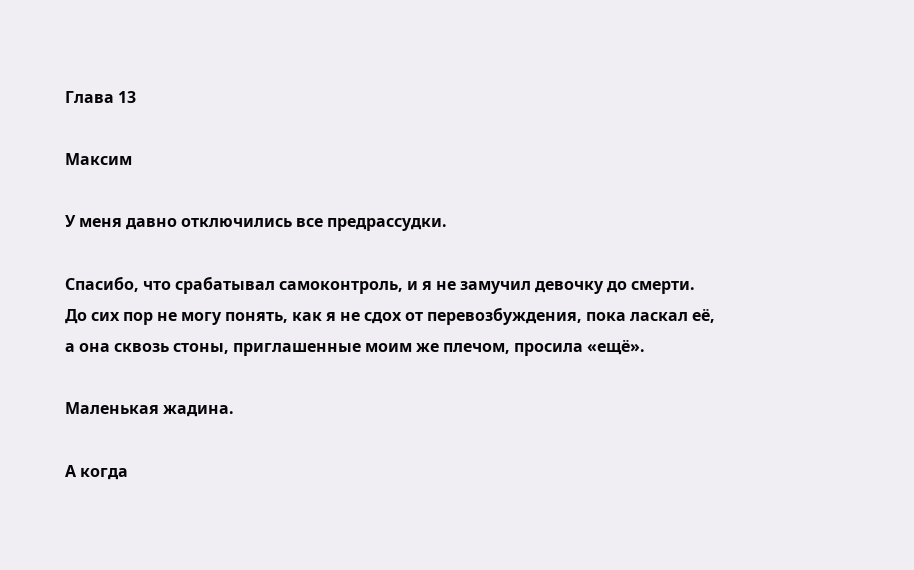Глава 13

Максим

У меня давно отключились все предрассудки.

Спасибо, что срабатывал самоконтроль, и я не замучил девочку до смерти. До сих пор не могу понять, как я не сдох от перевозбуждения, пока ласкал её, а она сквозь стоны, приглашенные моим же плечом, просила «ещё».

Маленькая жадина.

А когда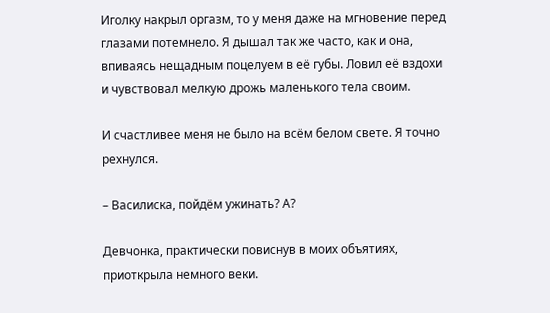Иголку накрыл оргазм, то у меня даже на мгновение перед глазами потемнело. Я дышал так же часто, как и она, впиваясь нещадным поцелуем в её губы. Ловил её вздохи и чувствовал мелкую дрожь маленького тела своим.

И счастливее меня не было на всём белом свете. Я точно рехнулся.

– Василиска, пойдём ужинать? А?

Девчонка, практически повиснув в моих объятиях, приоткрыла немного веки.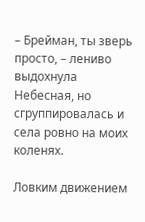– Брейман, ты зверь просто, – лениво выдохнула Небесная, но сгруппировалась и села ровно на моих коленях.

Ловким движением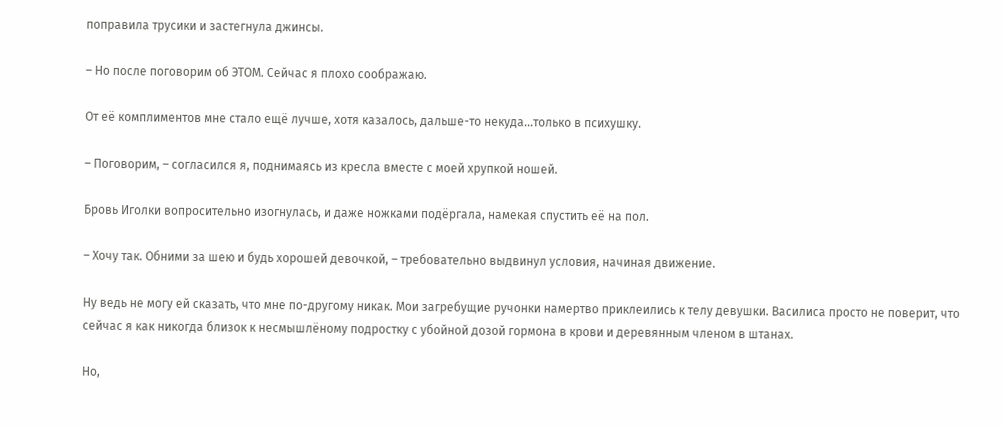поправила трусики и застегнула джинсы.

– Но после поговорим об ЭТОМ. Сейчас я плохо соображаю.

От её комплиментов мне стало ещё лучше, хотя казалось, дальше-то некуда…только в психушку.

– Поговорим, – согласился я, поднимаясь из кресла вместе с моей хрупкой ношей.

Бровь Иголки вопросительно изогнулась, и даже ножками подёргала, намекая спустить её на пол.

– Хочу так. Обними за шею и будь хорошей девочкой, – требовательно выдвинул условия, начиная движение.

Ну ведь не могу ей сказать, что мне по-другому никак. Мои загребущие ручонки намертво приклеились к телу девушки. Василиса просто не поверит, что сейчас я как никогда близок к несмышлёному подростку с убойной дозой гормона в крови и деревянным членом в штанах.

Но,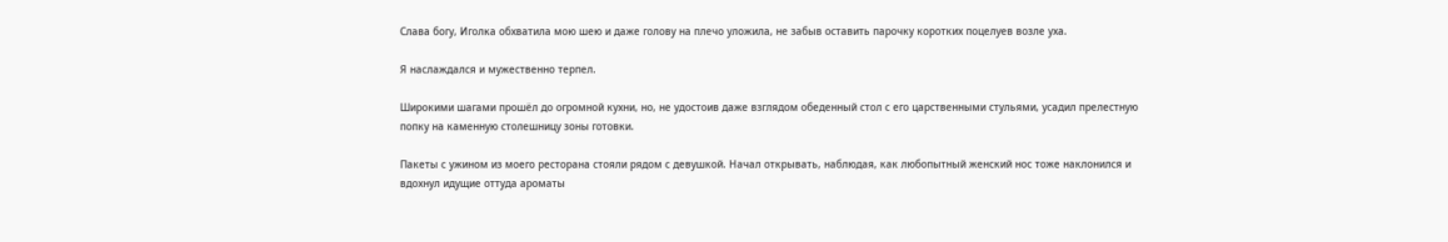Слава богу, Иголка обхватила мою шею и даже голову на плечо уложила, не забыв оставить парочку коротких поцелуев возле уха.

Я наслаждался и мужественно терпел.

Широкими шагами прошёл до огромной кухни, но, не удостоив даже взглядом обеденный стол с его царственными стульями, усадил прелестную попку на каменную столешницу зоны готовки.

Пакеты с ужином из моего ресторана стояли рядом с девушкой. Начал открывать, наблюдая, как любопытный женский нос тоже наклонился и вдохнул идущие оттуда ароматы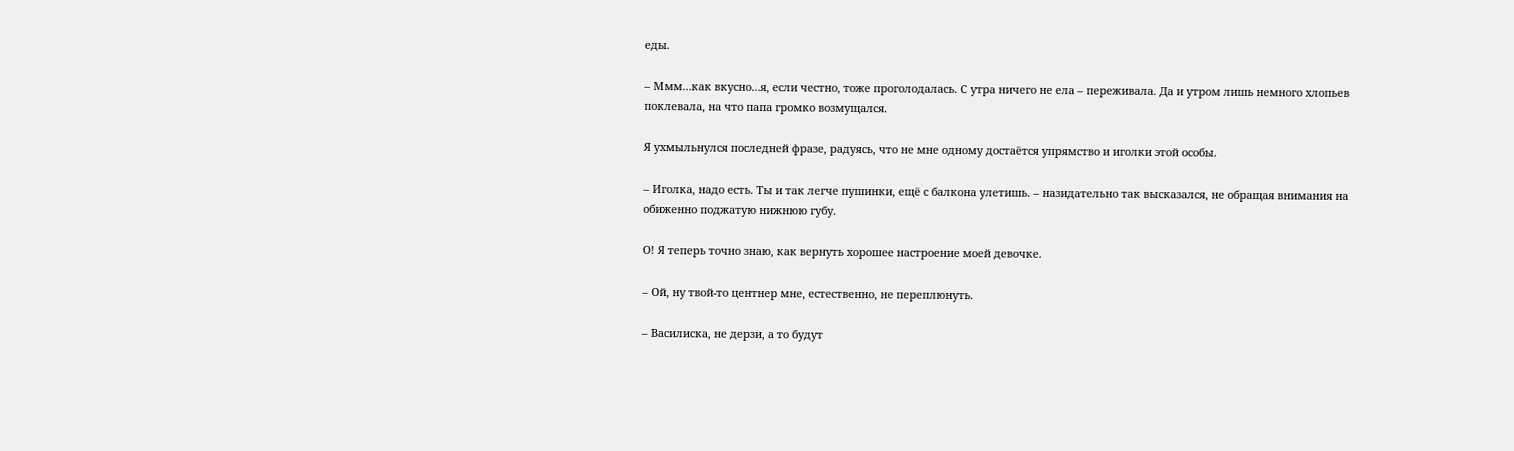еды.

– Ммм…как вкусно…я, если честно, тоже проголодалась. С утра ничего не ела – переживала. Да и утром лишь немного хлопьев поклевала, на что папа громко возмущался.

Я ухмыльнулся последней фразе, радуясь, что не мне одному достаётся упрямство и иголки этой особы.

– Иголка, надо есть. Ты и так легче пушинки, ещё с балкона улетишь. – назидательно так высказался, не обращая внимания на обиженно поджатую нижнюю губу.

О! Я теперь точно знаю, как вернуть хорошее настроение моей девочке.

– Ой, ну твой-то центнер мне, естественно, не переплюнуть.

– Василиска, не дерзи, а то будут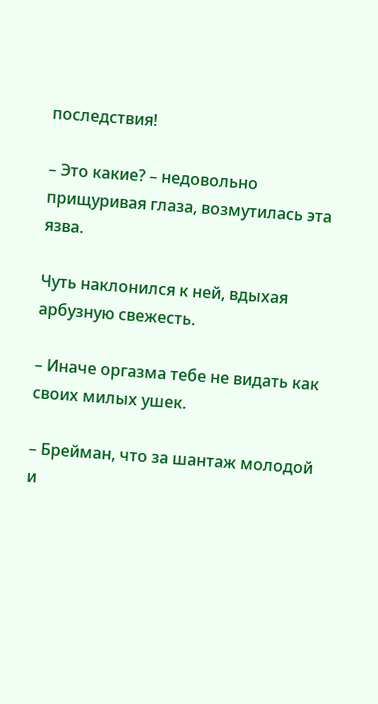последствия!

– Это какие? – недовольно прищуривая глаза, возмутилась эта язва.

Чуть наклонился к ней, вдыхая арбузную свежесть.

– Иначе оргазма тебе не видать как своих милых ушек.

– Брейман, что за шантаж молодой и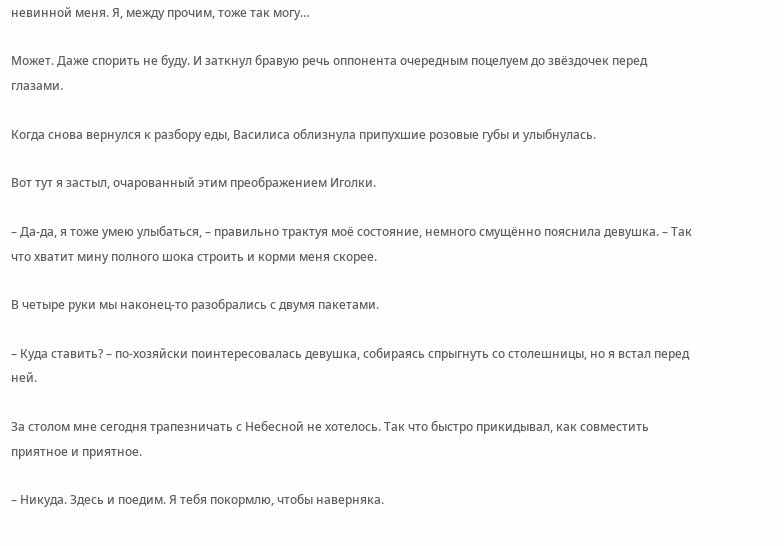невинной меня. Я, между прочим, тоже так могу…

Может. Даже спорить не буду. И заткнул бравую речь оппонента очередным поцелуем до звёздочек перед глазами.

Когда снова вернулся к разбору еды, Василиса облизнула припухшие розовые губы и улыбнулась.

Вот тут я застыл, очарованный этим преображением Иголки.

– Да-да, я тоже умею улыбаться, – правильно трактуя моё состояние, немного смущённо пояснила девушка. – Так что хватит мину полного шока строить и корми меня скорее.

В четыре руки мы наконец-то разобрались с двумя пакетами.

– Куда ставить? – по-хозяйски поинтересовалась девушка, собираясь спрыгнуть со столешницы, но я встал перед ней.

За столом мне сегодня трапезничать с Небесной не хотелось. Так что быстро прикидывал, как совместить приятное и приятное.

– Никуда. Здесь и поедим. Я тебя покормлю, чтобы наверняка.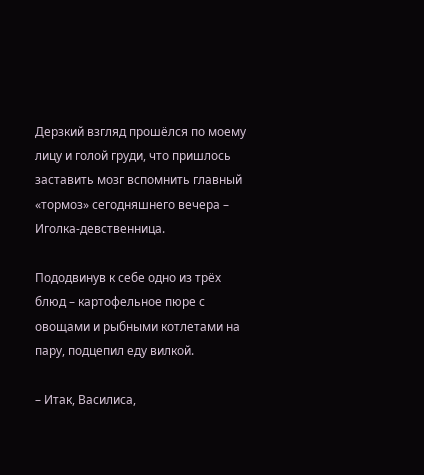Дерзкий взгляд прошёлся по моему лицу и голой груди, что пришлось заставить мозг вспомнить главный «тормоз» сегодняшнего вечера – Иголка-девственница.

Пододвинув к себе одно из трёх блюд – картофельное пюре с овощами и рыбными котлетами на пару, подцепил еду вилкой.

– Итак, Василиса,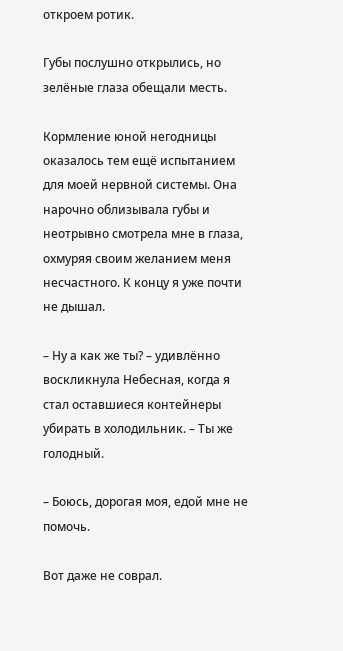откроем ротик.

Губы послушно открылись, но зелёные глаза обещали месть.

Кормление юной негодницы оказалось тем ещё испытанием для моей нервной системы. Она нарочно облизывала губы и неотрывно смотрела мне в глаза, охмуряя своим желанием меня несчастного. К концу я уже почти не дышал.

– Ну а как же ты? – удивлённо воскликнула Небесная, когда я стал оставшиеся контейнеры убирать в холодильник. – Ты же голодный.

– Боюсь, дорогая моя, едой мне не помочь.

Вот даже не соврал.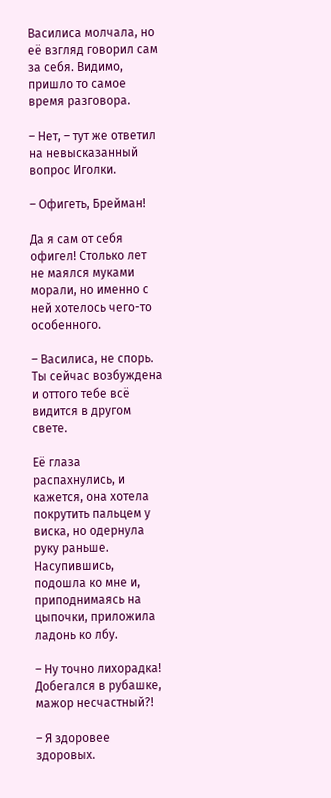Василиса молчала, но её взгляд говорил сам за себя. Видимо, пришло то самое время разговора.

– Нет, – тут же ответил на невысказанный вопрос Иголки.

– Офигеть, Брейман!

Да я сам от себя офигел! Столько лет не маялся муками морали, но именно с ней хотелось чего-то особенного.

– Василиса, не спорь. Ты сейчас возбуждена и оттого тебе всё видится в другом свете.

Её глаза распахнулись, и кажется, она хотела покрутить пальцем у виска, но одернула руку раньше. Насупившись, подошла ко мне и, приподнимаясь на цыпочки, приложила ладонь ко лбу.

– Ну точно лихорадка! Добегался в рубашке, мажор несчастный?!

– Я здоровее здоровых.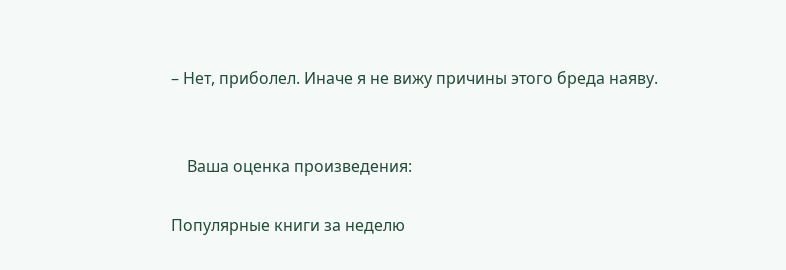– Нет, приболел. Иначе я не вижу причины этого бреда наяву.


    Ваша оценка произведения:

Популярные книги за неделю